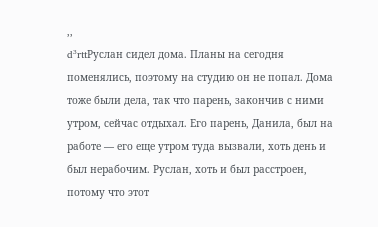,,
d³rttРуслан сидел дома. Планы на сегодня поменялись, поэтому на студию он не попал. Дома тоже были дела, так что парень, закончив с ними утром, сейчас отдыхал. Его парень, Данила, был на работе — его еще утром туда вызвали, хоть день и был нерабочим. Руслан, хоть и был расстроен, потому что этот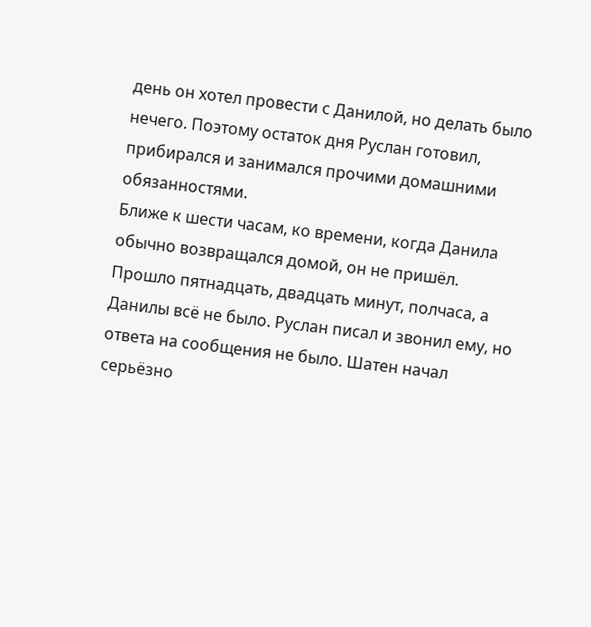день он хотел провести с Данилой, но делать было нечего. Поэтому остаток дня Руслан готовил, прибирался и занимался прочими домашними обязанностями.
Ближе к шести часам, ко времени, когда Данила обычно возвращался домой, он не пришёл. Прошло пятнадцать, двадцать минут, полчаса, а Данилы всё не было. Руслан писал и звонил ему, но ответа на сообщения не было. Шатен начал серьёзно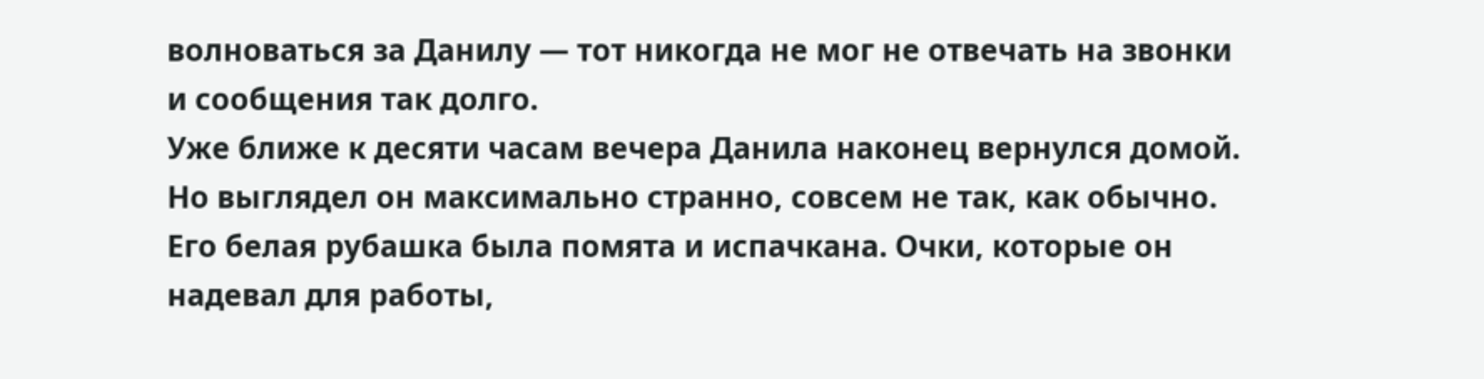волноваться за Данилу — тот никогда не мог не отвечать на звонки и сообщения так долго.
Уже ближе к десяти часам вечера Данила наконец вернулся домой. Но выглядел он максимально странно, совсем не так, как обычно. Его белая рубашка была помята и испачкана. Очки, которые он надевал для работы,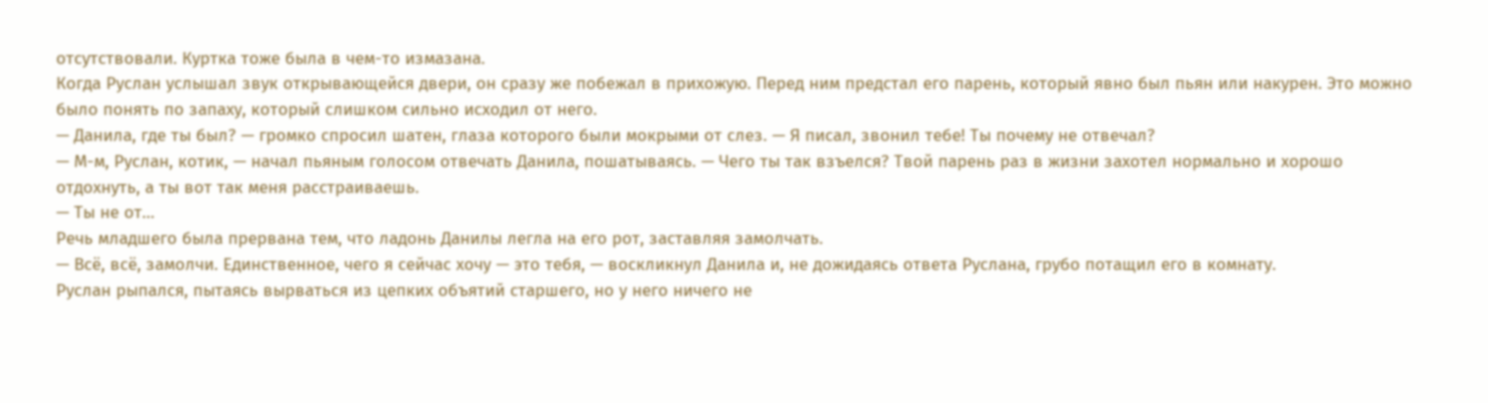отсутствовали. Куртка тоже была в чем-то измазана.
Когда Руслан услышал звук открывающейся двери, он сразу же побежал в прихожую. Перед ним предстал его парень, который явно был пьян или накурен. Это можно было понять по запаху, который слишком сильно исходил от него.
— Данила, где ты был? — громко спросил шатен, глаза которого были мокрыми от слез. — Я писал, звонил тебе! Ты почему не отвечал?
— М-м, Руслан, котик, — начал пьяным голосом отвечать Данила, пошатываясь. — Чего ты так взъелся? Твой парень раз в жизни захотел нормально и хорошо отдохнуть, а ты вот так меня расстраиваешь.
— Ты не от…
Речь младшего была прервана тем, что ладонь Данилы легла на его рот, заставляя замолчать.
— Всё, всё, замолчи. Единственное, чего я сейчас хочу — это тебя, — воскликнул Данила и, не дожидаясь ответа Руслана, грубо потащил его в комнату.
Руслан рыпался, пытаясь вырваться из цепких объятий старшего, но у него ничего не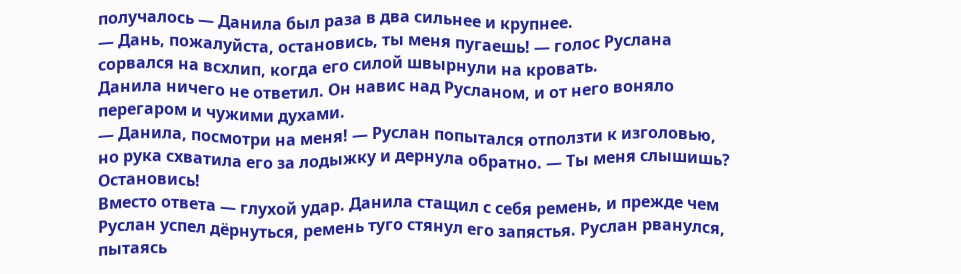получалось — Данила был раза в два сильнее и крупнее.
— Дань, пожалуйста, остановись, ты меня пугаешь! — голос Руслана сорвался на всхлип, когда его силой швырнули на кровать.
Данила ничего не ответил. Он навис над Русланом, и от него воняло перегаром и чужими духами.
— Данила, посмотри на меня! — Руслан попытался отползти к изголовью, но рука схватила его за лодыжку и дернула обратно. — Ты меня слышишь? Остановись!
Вместо ответа — глухой удар. Данила стащил с себя ремень, и прежде чем Руслан успел дёрнуться, ремень туго стянул его запястья. Руслан рванулся, пытаясь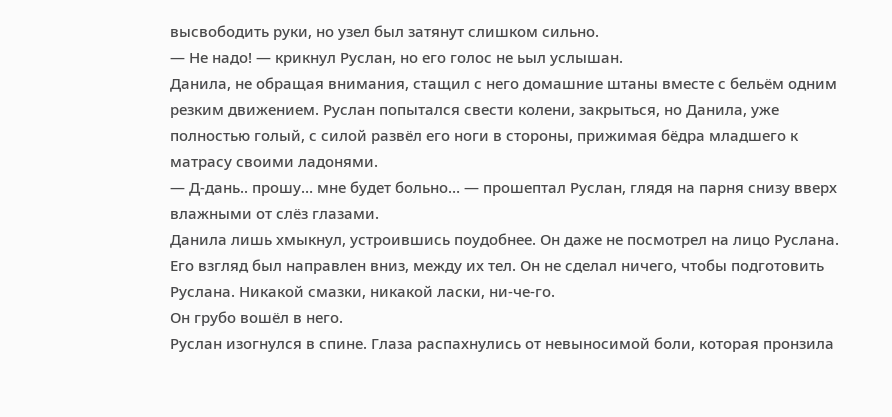высвободить руки, но узел был затянут слишком сильно.
— Не надо! — крикнул Руслан, но его голос не ьыл услышан.
Данила, не обращая внимания, стащил с него домашние штаны вместе с бельём одним резким движением. Руслан попытался свести колени, закрыться, но Данила, уже полностью голый, с силой развёл его ноги в стороны, прижимая бёдра младшего к матрасу своими ладонями.
— Д-дань.. прошу… мне будет больно… — прошептал Руслан, глядя на парня снизу вверх влажными от слёз глазами.
Данила лишь хмыкнул, устроившись поудобнее. Он даже не посмотрел на лицо Руслана. Его взгляд был направлен вниз, между их тел. Он не сделал ничего, чтобы подготовить Руслана. Никакой смазки, никакой ласки, ни-че-го.
Он грубо вошёл в него.
Руслан изогнулся в спине. Глаза распахнулись от невыносимой боли, которая пронзила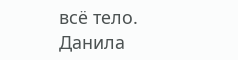всё тело.
Данила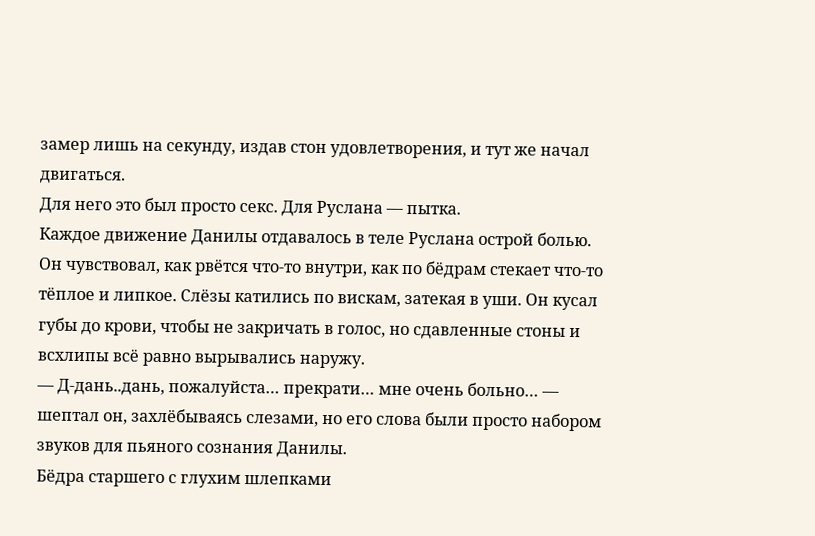замер лишь на секунду, издав стон удовлетворения, и тут же начал двигаться.
Для него это был просто секс. Для Руслана — пытка.
Каждое движение Данилы отдавалось в теле Руслана острой болью. Он чувствовал, как рвётся что-то внутри, как по бёдрам стекает что-то тёплое и липкое. Слёзы катились по вискам, затекая в уши. Он кусал губы до крови, чтобы не закричать в голос, но сдавленные стоны и всхлипы всё равно вырывались наружу.
— Д-дань..дань, пожалуйста… прекрати… мне очень больно… — шептал он, захлёбываясь слезами, но его слова были просто набором звуков для пьяного сознания Данилы.
Бёдра старшего с глухим шлепками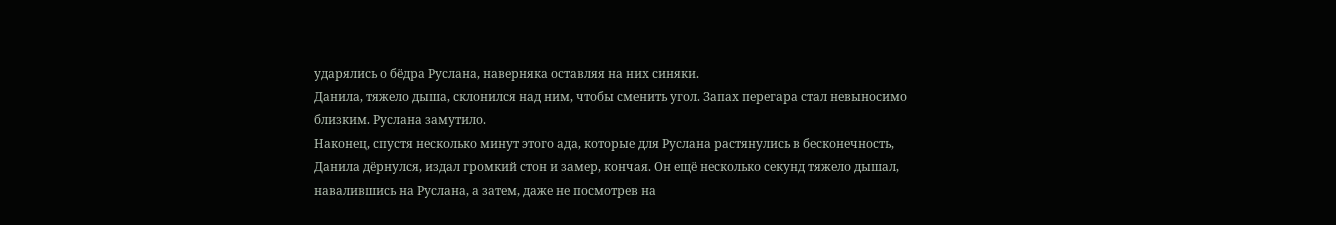ударялись о бёдра Руслана, наверняка оставляя на них синяки.
Данила, тяжело дыша, склонился над ним, чтобы сменить угол. Запах перегара стал невыносимо близким. Руслана замутило.
Наконец, спустя несколько минут этого ада, которые для Руслана растянулись в бесконечность, Данила дёрнулся, издал громкий стон и замер, кончая. Он ещё несколько секунд тяжело дышал, навалившись на Руслана, а затем, даже не посмотрев на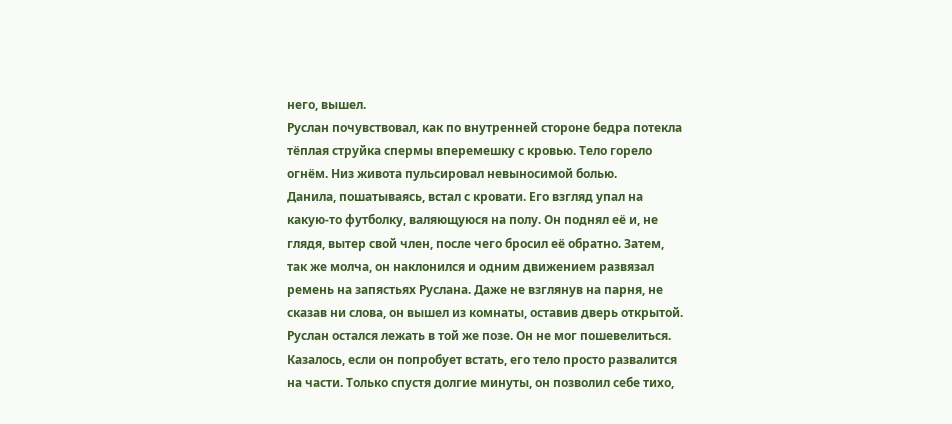него, вышел.
Руслан почувствовал, как по внутренней стороне бедра потекла тёплая струйка спермы вперемешку с кровью. Тело горело огнём. Низ живота пульсировал невыносимой болью.
Данила, пошатываясь, встал с кровати. Его взгляд упал на какую-то футболку, валяющуюся на полу. Он поднял её и, не глядя, вытер свой член, после чего бросил её обратно. Затем, так же молча, он наклонился и одним движением развязал ремень на запястьях Руслана. Даже не взглянув на парня, не сказав ни слова, он вышел из комнаты, оставив дверь открытой.
Руслан остался лежать в той же позе. Он не мог пошевелиться. Казалось, если он попробует встать, его тело просто развалится на части. Только спустя долгие минуты, он позволил себе тихо,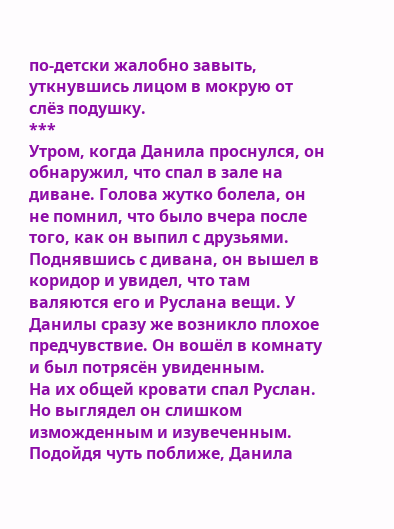по-детски жалобно завыть, уткнувшись лицом в мокрую от слёз подушку.
***
Утром, когда Данила проснулся, он обнаружил, что спал в зале на диване. Голова жутко болела, он не помнил, что было вчера после того, как он выпил с друзьями. Поднявшись с дивана, он вышел в коридор и увидел, что там валяются его и Руслана вещи. У Данилы сразу же возникло плохое предчувствие. Он вошёл в комнату и был потрясён увиденным.
На их общей кровати спал Руслан. Но выглядел он слишком изможденным и изувеченным. Подойдя чуть поближе, Данила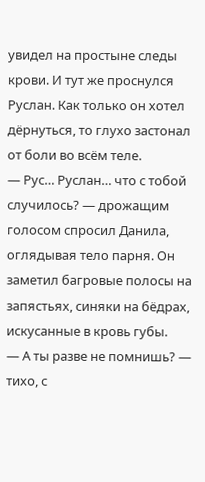увидел на простыне следы крови. И тут же проснулся Руслан. Как только он хотел дёрнуться, то глухо застонал от боли во всём теле.
— Рус… Руслан… что с тобой случилось? — дрожащим голосом спросил Данила, оглядывая тело парня. Он заметил багровые полосы на запястьях, синяки на бёдрах, искусанные в кровь губы.
— А ты разве не помнишь? — тихо, с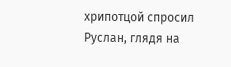хрипотцой спросил Руслан, глядя на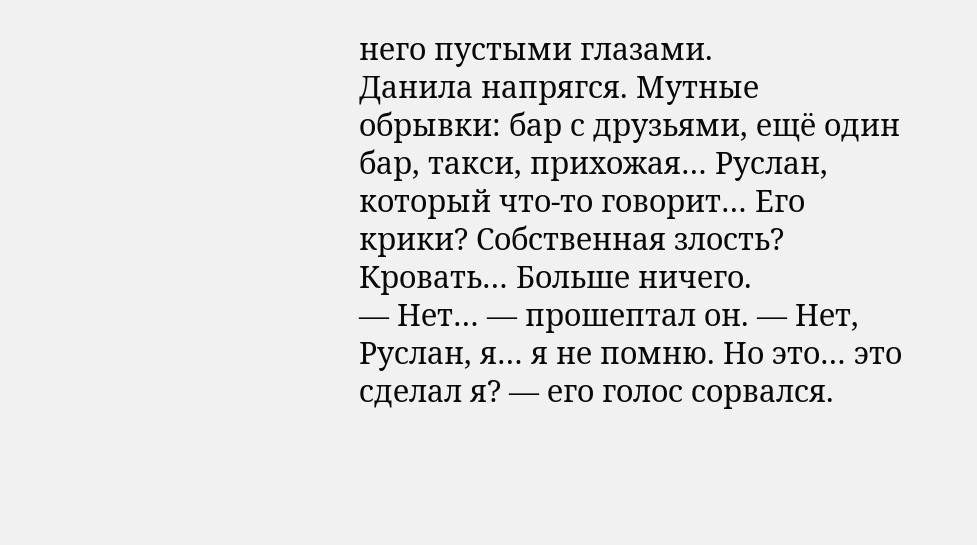него пустыми глазами.
Данила напрягся. Мутные обрывки: бар с друзьями, ещё один бар, такси, прихожая… Руслан, который что-то говорит… Его крики? Собственная злость? Кровать… Больше ничего.
— Нет… — прошептал он. — Нет, Руслан, я… я не помню. Но это… это сделал я? — его голос сорвался.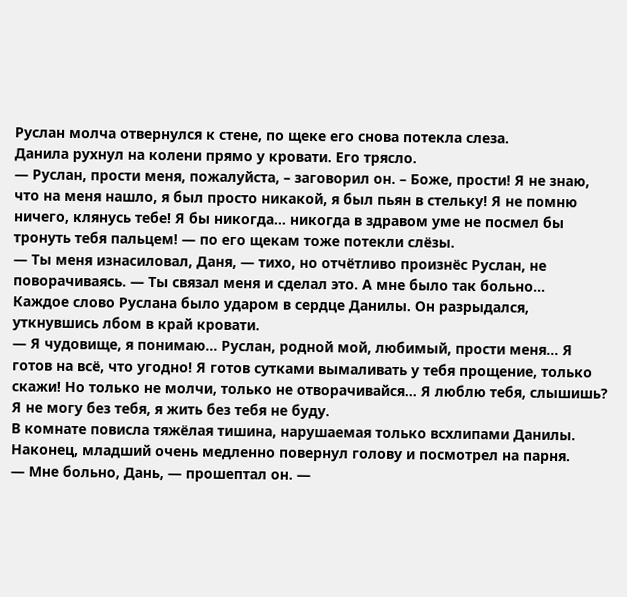Руслан молча отвернулся к стене, по щеке его снова потекла слеза.
Данила рухнул на колени прямо у кровати. Его трясло.
— Руслан, прости меня, пожалуйста, – заговорил он. – Боже, прости! Я не знаю, что на меня нашло, я был просто никакой, я был пьян в стельку! Я не помню ничего, клянусь тебе! Я бы никогда… никогда в здравом уме не посмел бы тронуть тебя пальцем! — по его щекам тоже потекли слёзы.
— Ты меня изнасиловал, Даня, — тихо, но отчётливо произнёс Руслан, не поворачиваясь. — Ты связал меня и сделал это. А мне было так больно…
Каждое слово Руслана было ударом в сердце Данилы. Он разрыдался, уткнувшись лбом в край кровати.
— Я чудовище, я понимаю… Руслан, родной мой, любимый, прости меня… Я готов на всё, что угодно! Я готов сутками вымаливать у тебя прощение, только скажи! Но только не молчи, только не отворачивайся… Я люблю тебя, слышишь? Я не могу без тебя, я жить без тебя не буду.
В комнате повисла тяжёлая тишина, нарушаемая только всхлипами Данилы.
Наконец, младший очень медленно повернул голову и посмотрел на парня.
— Мне больно, Дань, — прошептал он. —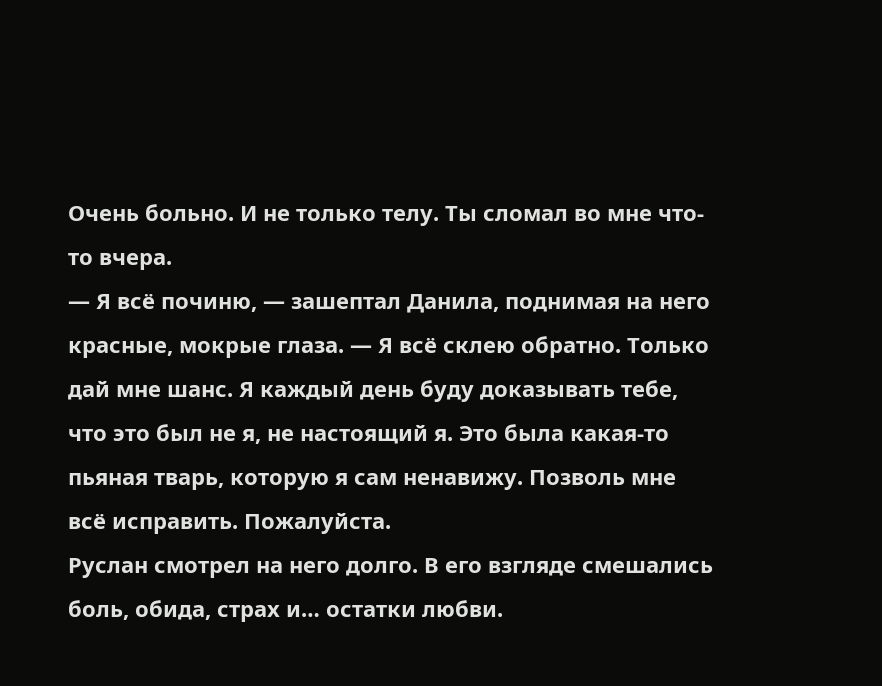Очень больно. И не только телу. Ты сломал во мне что-то вчера.
— Я всё починю, — зашептал Данила, поднимая на него красные, мокрые глаза. — Я всё склею обратно. Только дай мне шанс. Я каждый день буду доказывать тебе, что это был не я, не настоящий я. Это была какая-то пьяная тварь, которую я сам ненавижу. Позволь мне всё исправить. Пожалуйста.
Руслан смотрел на него долго. В его взгляде смешались боль, обида, страх и… остатки любви.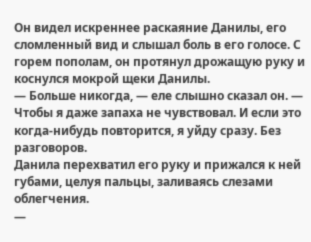Он видел искреннее раскаяние Данилы, его сломленный вид и слышал боль в его голосе. С горем пополам, он протянул дрожащую руку и коснулся мокрой щеки Данилы.
— Больше никогда, — еле слышно сказал он. — Чтобы я даже запаха не чувствовал. И если это когда-нибудь повторится, я уйду сразу. Без разговоров.
Данила перехватил его руку и прижался к ней губами, целуя пальцы, заливаясь слезами облегчения.
—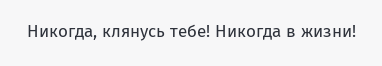Никогда, клянусь тебе! Никогда в жизни!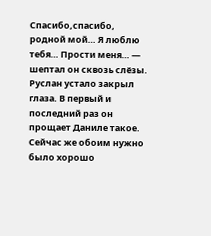Спасибо,спасибо, родной мой… Я люблю тебя… Прости меня… — шептал он сквозь слёзы.
Руслан устало закрыл глаза. В первый и последний раз он прощает Даниле такое. Сейчас же обоим нужно было хорошо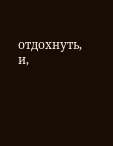отдохнуть, и,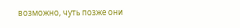возможно, чуть позже они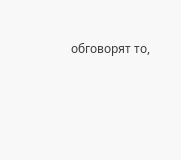обговорят то,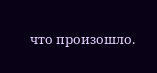что произошло.